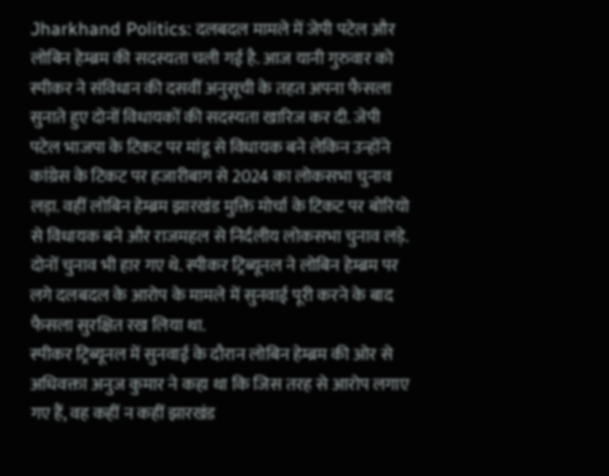Jharkhand Politics: दलबदल मामले में जेपी पटेल और लोबिन हेम्ब्रम की सदस्यता चली गई है. आज यानी गुरुवार को स्पीकर ने संविधान की दसवीं अनुसूची के तहत अपना फैसला सुनाते हुए दोनों विधायकों की सदस्यता खारिज कर दी. जेपी पटेल भाजपा के टिकट पर मांडू से विधायक बने लेकिन उन्होंने कांग्रेस के टिकट पर हजारीबाग से 2024 का लोकसभा चुनाव लड़ा. वहीं लोबिन हेम्ब्रम झारखंड मुक्ति मोर्चा के टिकट पर बोरियो से विधायक बने और राजमहल से निर्दलीय लोकसभा चुनाव लड़े. दोनों चुनाव भी हार गए थे. स्पीकर ट्रिब्यूनल ने लोबिन हेम्ब्रम पर लगे दलबदल के आरोप के मामले में सुनवाई पूरी करने के बाद फैसला सुरक्षित रख लिया था.
स्पीकर ट्रिब्यूनल में सुनवाई के दौरान लोबिन हेम्ब्रम की ओर से अधिवक्ता अनुज कुमार ने कहा था कि जिस तरह से आरोप लगाए गए हैं, वह कहीं न कहीं झारखंड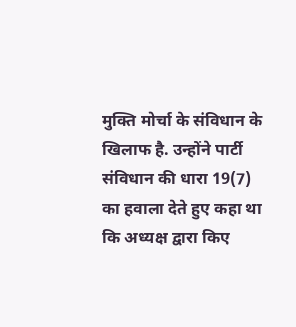मुक्ति मोर्चा के संविधान के खिलाफ है. उन्होंने पार्टी संविधान की धारा 19(7) का हवाला देते हुए कहा था कि अध्यक्ष द्वारा किए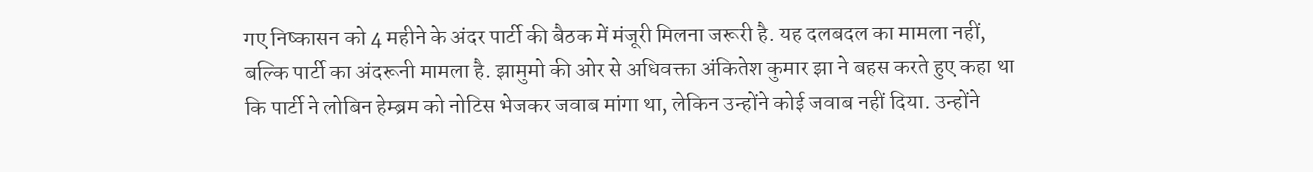गए निष्कासन को 4 महीने के अंदर पार्टी की बैठक में मंजूरी मिलना जरूरी है. यह दलबदल का मामला नहीं, बल्कि पार्टी का अंदरूनी मामला है. झामुमो की ओर से अधिवक्ता अंकितेश कुमार झा ने बहस करते हुए कहा था कि पार्टी ने लोबिन हेम्ब्रम को नोटिस भेजकर जवाब मांगा था, लेकिन उन्होंने कोई जवाब नहीं दिया. उन्होंने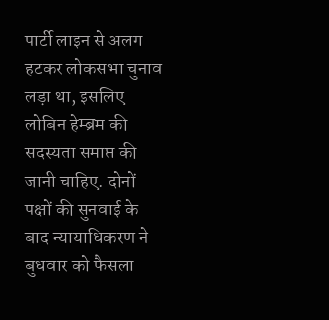पार्टी लाइन से अलग हटकर लोकसभा चुनाव लड़ा था, इसलिए लोबिन हेम्ब्रम की सदस्यता समाप्त की जानी चाहिए. दोनों पक्षों की सुनवाई के बाद न्यायाधिकरण ने बुधवार को फैसला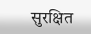सुरक्षित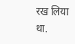रख लिया था.